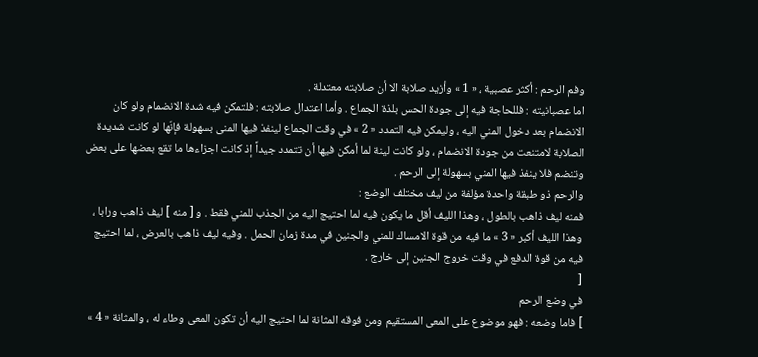وفم الرحم : أكثر عصبية ، « 1 » وأزيد صلابة الا أن صلابته معتدلة .
اما عصبانيته : فللحاجة فيه إلى جودة الحس بلذة الجماع . وأما اعتدال صلابته : فلتمكن فيه شدة الانضمام ولو كان الانضمام بعد دخول المني اليه ، وليمكن فيه التمدد « 2 » في وقت الجماع لينفذ فيها المنى بسهولة فإنّها لو كانت شديدة الصلابة لامتنعت من جودة الانضمام ، ولو كانت لينة لما أمكن فيها أن تتمدد جيداً إذ كانت اجزاءها ما تقع بعضها على بعض وتنضم فلا ينفذ فيها المني بسهولة إلى الرحم .
والرحم ذو طبقة واحدة مؤلفة من ليف مختلف الوضع :
فمنه ليف ذاهب بالطول ، وهذا الليف أقل ما يكون فيه لما احتيج اليه من الجذب للمني فقط . و [ منه ] ليف ذاهب ورابا ، وهذا الليف أكبر « 3 » ما فيه من قوة الامساك للمني والجنين في مدة زمان الحمل . وفيه ليف ذاهب بالعرض ، لما احتيج فيه من قوة الدفع في وقت خروج الجنين إلى خارج .
[
في وضع الرحم
] فاما وضعه : فهو موضوع على المعى المستقيم ومن فوقه المثانة لما احتيج اليه أن تكون المعى وطاء له ، والمثانة « 4 »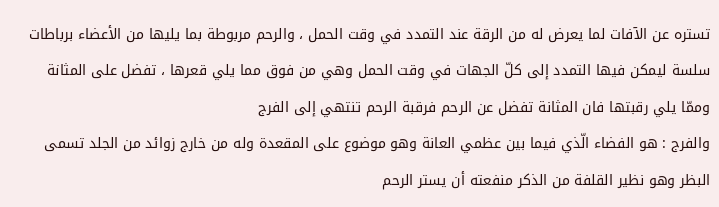تستره عن الآفات لما يعرض له من الرقة عند التمدد في وقت الحمل ، والرحم مربوطة بما يليها من الأعضاء برباطات سلسة ليمكن فيها التمدد إلى كلّ الجهات في وقت الحمل وهي من فوق مما يلي قعرها ، تفضل على المثانة وممّا يلي رقبتها فان المثانة تفضل عن الرحم فرقبة الرحم تنتهي إلى الفرج
والفرج : هو الفضاء الّذي فيما بين عظمي العانة وهو موضوع على المقعدة وله من خارج زوائد من الجلد تسمى البظر وهو نظير القلفة من الذكر منفعته أن يستر الرحم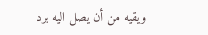ويقيه من أن يصل اليه برد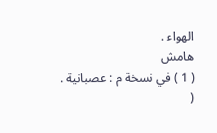الهواء .
هامش
( 1 ) في نسخة م : عصبانية .
(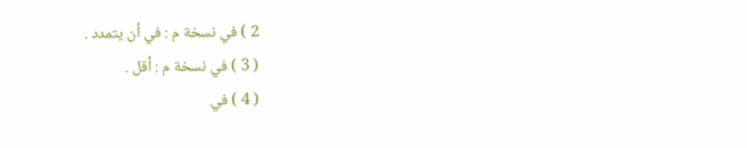2 ) في نسخة م : في أن يتمدد .
( 3 ) في نسخة م : أقل .
( 4 ) في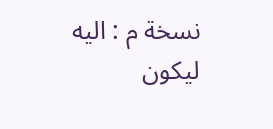نسخة م : اليه ليكون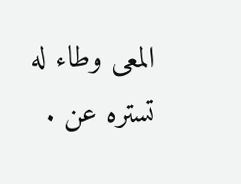المعى وطاء له تستره عن .